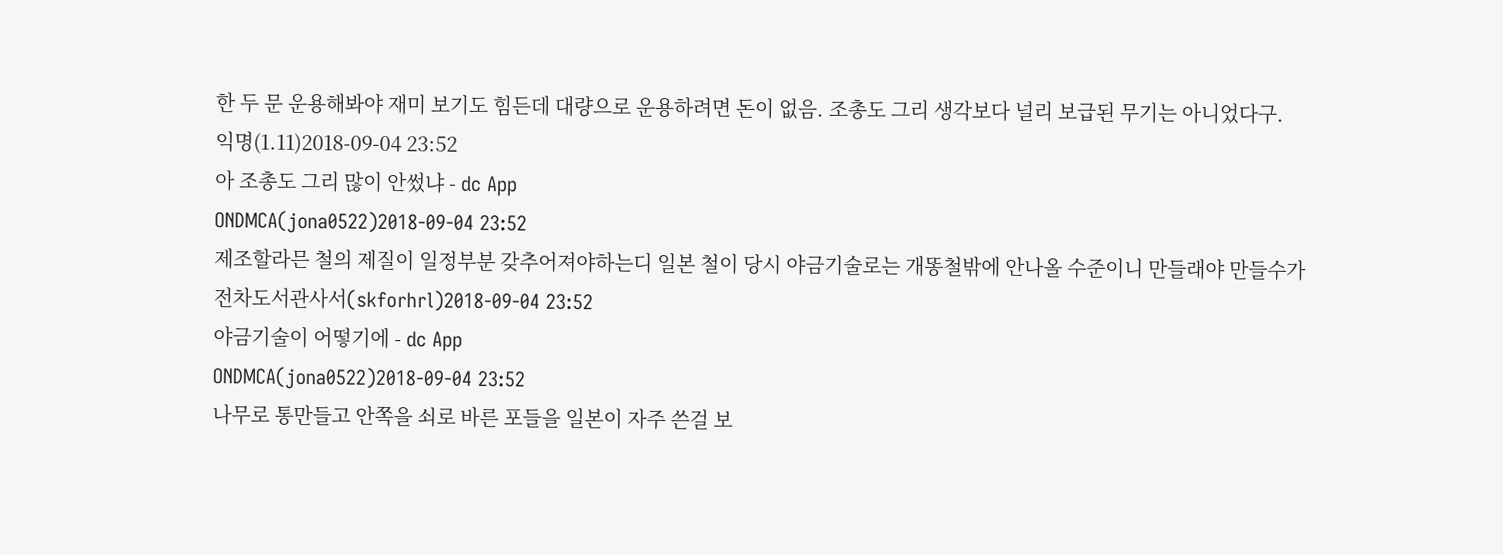한 두 문 운용해봐야 재미 보기도 힘든데 대량으로 운용하려면 돈이 없음. 조총도 그리 생각보다 널리 보급된 무기는 아니었다구.
익명(1.11)2018-09-04 23:52
아 조총도 그리 많이 안썼냐 - dc App
ONDMCA(jona0522)2018-09-04 23:52
제조할라믄 철의 제질이 일정부분 갖추어져야하는디 일본 철이 당시 야금기술로는 개똥철밖에 안나올 수준이니 만들래야 만들수가
전차도서관사서(skforhrl)2018-09-04 23:52
야금기술이 어떻기에 - dc App
ONDMCA(jona0522)2018-09-04 23:52
나무로 통만들고 안쪽을 쇠로 바른 포들을 일본이 자주 쓴걸 보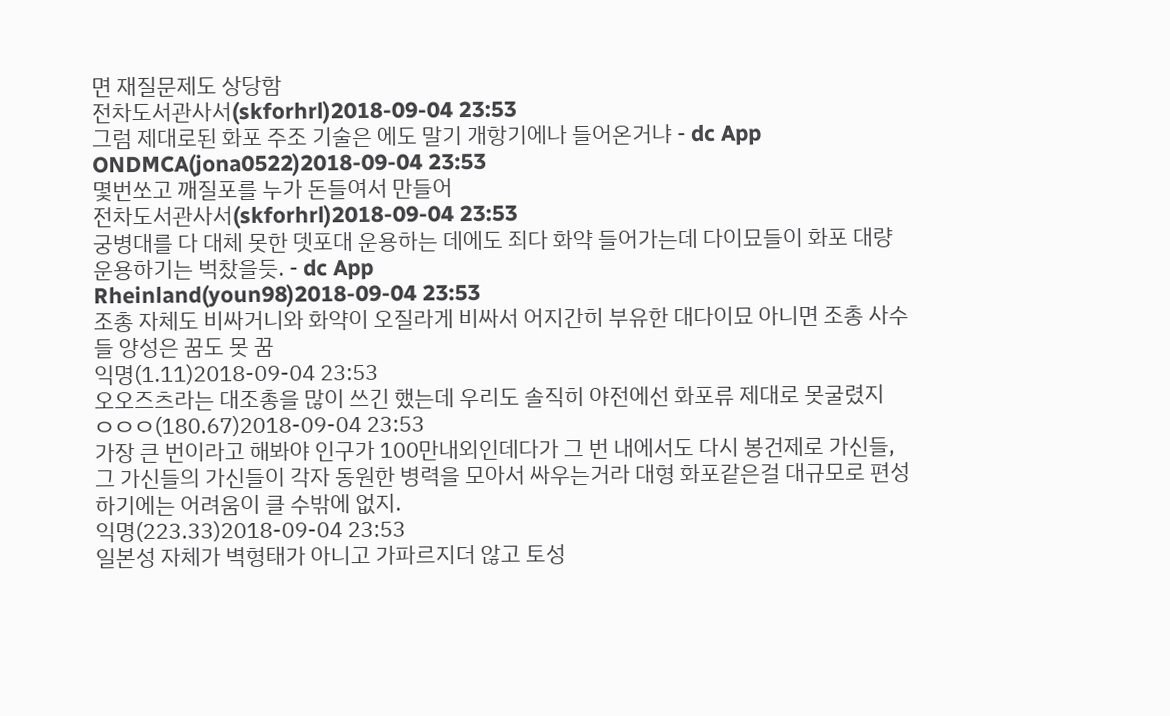면 재질문제도 상당함
전차도서관사서(skforhrl)2018-09-04 23:53
그럼 제대로된 화포 주조 기술은 에도 말기 개항기에나 들어온거냐 - dc App
ONDMCA(jona0522)2018-09-04 23:53
몇번쏘고 깨질포를 누가 돈들여서 만들어
전차도서관사서(skforhrl)2018-09-04 23:53
궁병대를 다 대체 못한 뎃포대 운용하는 데에도 죄다 화약 들어가는데 다이묘들이 화포 대량 운용하기는 벅찼을듯. - dc App
Rheinland(youn98)2018-09-04 23:53
조총 자체도 비싸거니와 화약이 오질라게 비싸서 어지간히 부유한 대다이묘 아니면 조총 사수들 양성은 꿈도 못 꿈
익명(1.11)2018-09-04 23:53
오오즈츠라는 대조총을 많이 쓰긴 했는데 우리도 솔직히 야전에선 화포류 제대로 못굴렸지
ㅇㅇㅇ(180.67)2018-09-04 23:53
가장 큰 번이라고 해봐야 인구가 100만내외인데다가 그 번 내에서도 다시 봉건제로 가신들, 그 가신들의 가신들이 각자 동원한 병력을 모아서 싸우는거라 대형 화포같은걸 대규모로 편성하기에는 어려움이 클 수밖에 없지.
익명(223.33)2018-09-04 23:53
일본성 자체가 벽형태가 아니고 가파르지더 않고 토성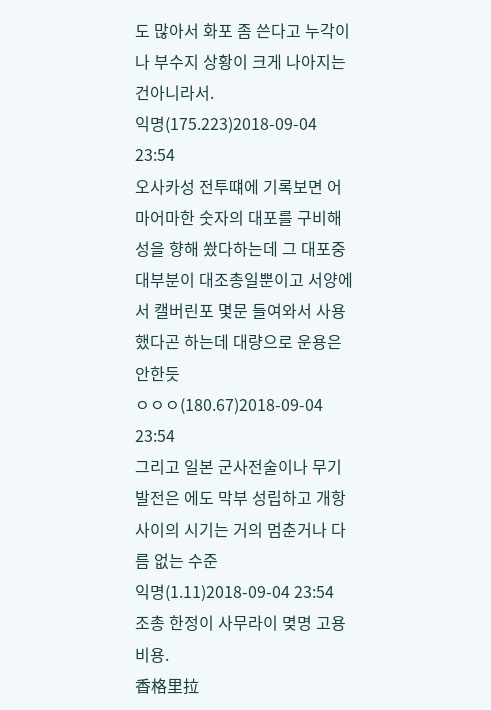도 많아서 화포 좀 쓴다고 누각이나 부수지 상황이 크게 나아지는건아니라서.
익명(175.223)2018-09-04 23:54
오사카성 전투떄에 기록보면 어마어마한 숫자의 대포를 구비해 성을 향해 쐈다하는데 그 대포중 대부분이 대조총일뿐이고 서양에서 캘버린포 몇문 들여와서 사용했다곤 하는데 대량으로 운용은 안한듯
ㅇㅇㅇ(180.67)2018-09-04 23:54
그리고 일본 군사전술이나 무기 발전은 에도 막부 성립하고 개항 사이의 시기는 거의 멈춘거나 다름 없는 수준
익명(1.11)2018-09-04 23:54
조총 한정이 사무라이 몆명 고용비용.
香格里拉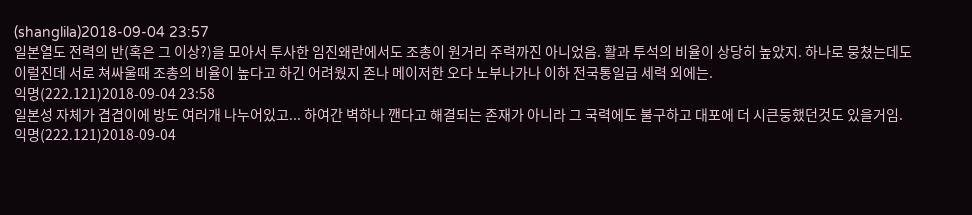(shanglila)2018-09-04 23:57
일본열도 전력의 반(혹은 그 이상?)을 모아서 투사한 임진왜란에서도 조총이 원거리 주력까진 아니었음. 활과 투석의 비율이 상당히 높았지. 하나로 뭉쳤는데도 이럴진데 서로 쳐싸울때 조총의 비율이 높다고 하긴 어려웠지 존나 메이저한 오다 노부나가나 이하 전국통일급 세력 외에는.
익명(222.121)2018-09-04 23:58
일본성 자체가 겹겹이에 방도 여러개 나누어있고... 하여간 벽하나 깬다고 해결되는 존재가 아니라 그 국력에도 불구하고 대포에 더 시큰둥했던것도 있을거임.
익명(222.121)2018-09-04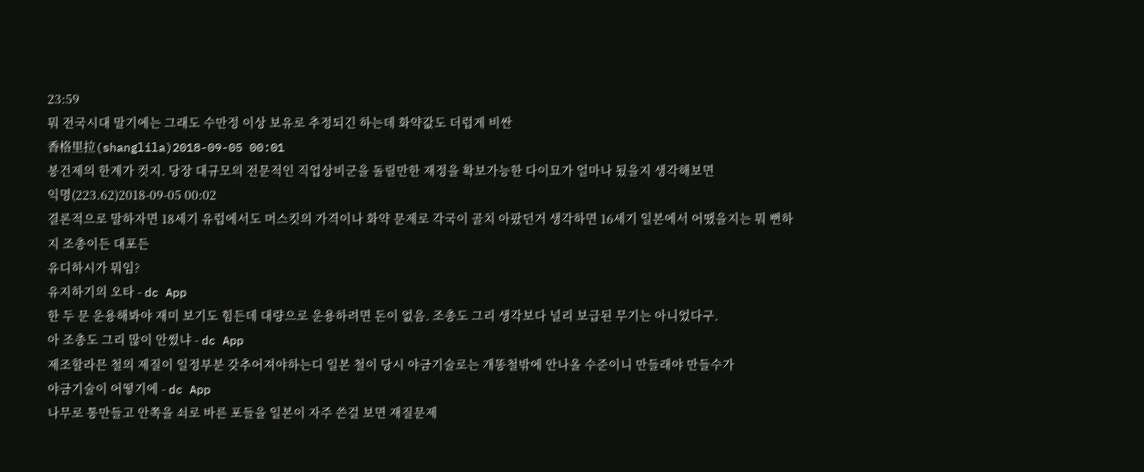23:59
뭐 전국시대 말기에는 그래도 수만정 이상 보유로 추정되긴 하는데 화약값도 더럽게 비싼
香格里拉(shanglila)2018-09-05 00:01
봉건제의 한계가 컷지. 당장 대규모의 전문적인 직업상비군을 돌릴만한 재정을 확보가능한 다이묘가 얼마나 됬을지 생각해보면
익명(223.62)2018-09-05 00:02
결론적으로 말하자면 18세기 유럽에서도 머스킷의 가격이나 화약 문제로 각국이 골치 아팠던거 생각하면 16세기 일본에서 어땠을지는 뭐 뻔하지 조총이든 대포든
유디하시가 뭐임?
유지하기의 오타 - dc App
한 두 문 운용해봐야 재미 보기도 힘든데 대량으로 운용하려면 돈이 없음. 조총도 그리 생각보다 널리 보급된 무기는 아니었다구.
아 조총도 그리 많이 안썼냐 - dc App
제조할라믄 철의 제질이 일정부분 갖추어져야하는디 일본 철이 당시 야금기술로는 개똥철밖에 안나올 수준이니 만들래야 만들수가
야금기술이 어떻기에 - dc App
나무로 통만들고 안쪽을 쇠로 바른 포들을 일본이 자주 쓴걸 보면 재질문제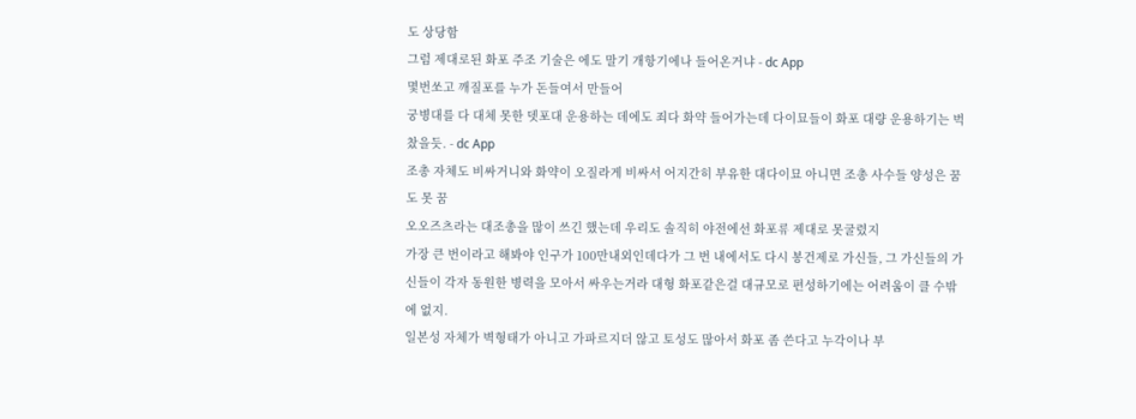도 상당함
그럼 제대로된 화포 주조 기술은 에도 말기 개항기에나 들어온거냐 - dc App
몇번쏘고 깨질포를 누가 돈들여서 만들어
궁병대를 다 대체 못한 뎃포대 운용하는 데에도 죄다 화약 들어가는데 다이묘들이 화포 대량 운용하기는 벅찼을듯. - dc App
조총 자체도 비싸거니와 화약이 오질라게 비싸서 어지간히 부유한 대다이묘 아니면 조총 사수들 양성은 꿈도 못 꿈
오오즈츠라는 대조총을 많이 쓰긴 했는데 우리도 솔직히 야전에선 화포류 제대로 못굴렸지
가장 큰 번이라고 해봐야 인구가 100만내외인데다가 그 번 내에서도 다시 봉건제로 가신들, 그 가신들의 가신들이 각자 동원한 병력을 모아서 싸우는거라 대형 화포같은걸 대규모로 편성하기에는 어려움이 클 수밖에 없지.
일본성 자체가 벽형태가 아니고 가파르지더 않고 토성도 많아서 화포 좀 쓴다고 누각이나 부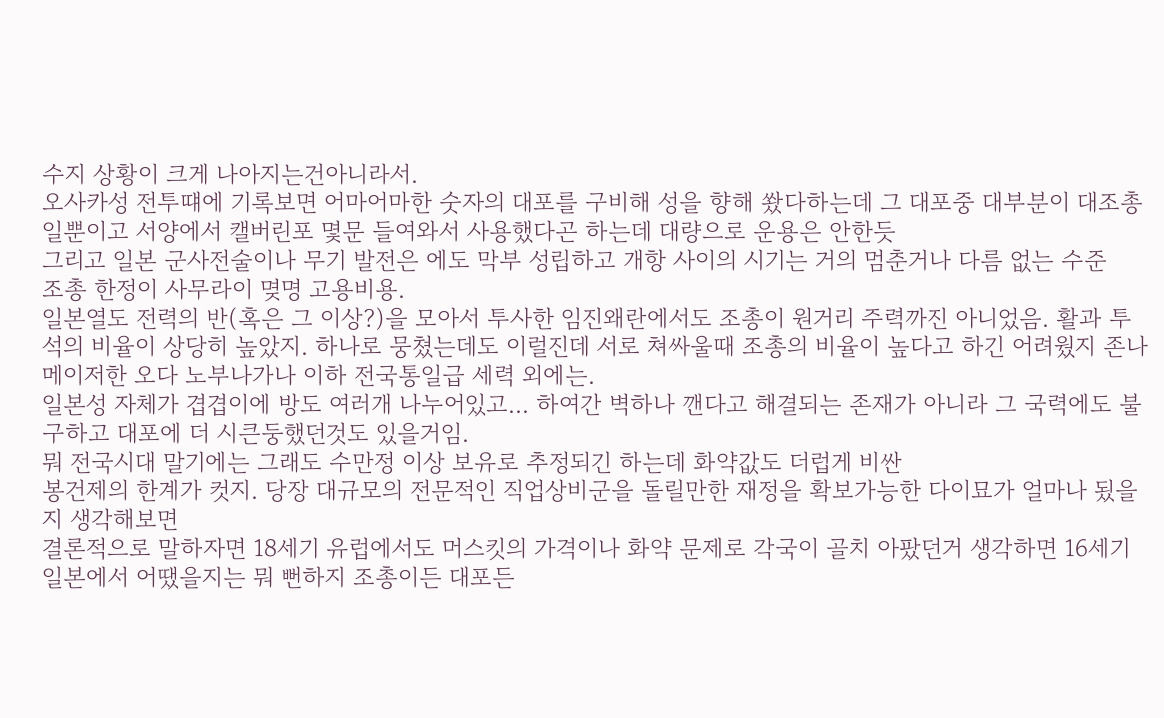수지 상황이 크게 나아지는건아니라서.
오사카성 전투떄에 기록보면 어마어마한 숫자의 대포를 구비해 성을 향해 쐈다하는데 그 대포중 대부분이 대조총일뿐이고 서양에서 캘버린포 몇문 들여와서 사용했다곤 하는데 대량으로 운용은 안한듯
그리고 일본 군사전술이나 무기 발전은 에도 막부 성립하고 개항 사이의 시기는 거의 멈춘거나 다름 없는 수준
조총 한정이 사무라이 몆명 고용비용.
일본열도 전력의 반(혹은 그 이상?)을 모아서 투사한 임진왜란에서도 조총이 원거리 주력까진 아니었음. 활과 투석의 비율이 상당히 높았지. 하나로 뭉쳤는데도 이럴진데 서로 쳐싸울때 조총의 비율이 높다고 하긴 어려웠지 존나 메이저한 오다 노부나가나 이하 전국통일급 세력 외에는.
일본성 자체가 겹겹이에 방도 여러개 나누어있고... 하여간 벽하나 깬다고 해결되는 존재가 아니라 그 국력에도 불구하고 대포에 더 시큰둥했던것도 있을거임.
뭐 전국시대 말기에는 그래도 수만정 이상 보유로 추정되긴 하는데 화약값도 더럽게 비싼
봉건제의 한계가 컷지. 당장 대규모의 전문적인 직업상비군을 돌릴만한 재정을 확보가능한 다이묘가 얼마나 됬을지 생각해보면
결론적으로 말하자면 18세기 유럽에서도 머스킷의 가격이나 화약 문제로 각국이 골치 아팠던거 생각하면 16세기 일본에서 어땠을지는 뭐 뻔하지 조총이든 대포든